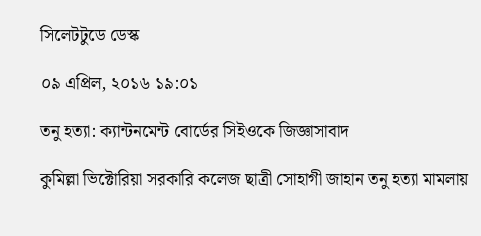সিলেটটুডে ডেস্ক

০৯ এপ্রিল, ২০১৬ ১৯:০১

তনু হত্যা: ক্যান্টনমেন্ট বোর্ডের সিইওকে জিজ্ঞাসাবাদ

কুমিল্লা ভিক্টোরিয়া সরকারি কলেজ ছাত্রী সোহাগী জাহান তনু হত্যা মামলায়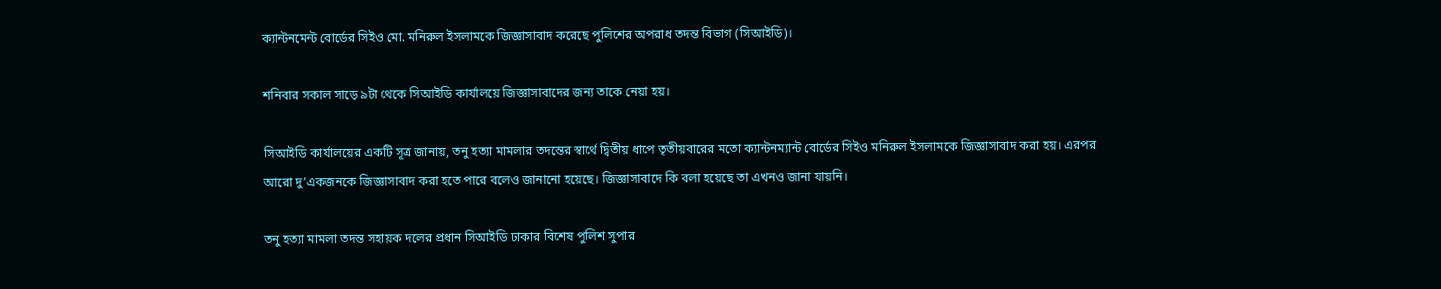ক্যান্টনমেন্ট বোর্ডের সিইও মো. মনিরুল ইসলামকে জিজ্ঞাসাবাদ করেছে পুলিশের অপরাধ তদন্ত বিভাগ (সিআইডি)।

শনিবার সকাল সাড়ে ৯টা থেকে সিআইডি কার্যালয়ে জিজ্ঞাসাবাদের জন্য তাকে নেয়া হয়।

সিআইডি কার্যালয়ের একটি সূত্র জানায়, তনু হত্যা মামলার তদন্তের স্বার্থে দ্বিতীয় ধাপে তৃতীয়বারের মতো ক্যান্টনম্যান্ট বোর্ডের সিইও মনিরুল ইসলামকে জিজ্ঞাসাবাদ করা হয়। এরপর আরো দু’একজনকে জিজ্ঞাসাবাদ করা হতে পারে বলেও জানানো হয়েছে। জিজ্ঞাসাবাদে কি বলা হয়েছে তা এখনও জানা যায়নি।

তনু হত্যা মামলা তদন্ত সহায়ক দলের প্রধান সিআইডি ঢাকার বিশেষ পুলিশ সুপার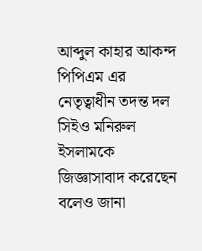আব্দুল কাহার আকন্দ পিপিএম এর নেতৃত্বাধীন তদন্ত দল সিইও মনিরুল ইসলামকে জিজ্ঞাসাবাদ করেছেন বলেও জানা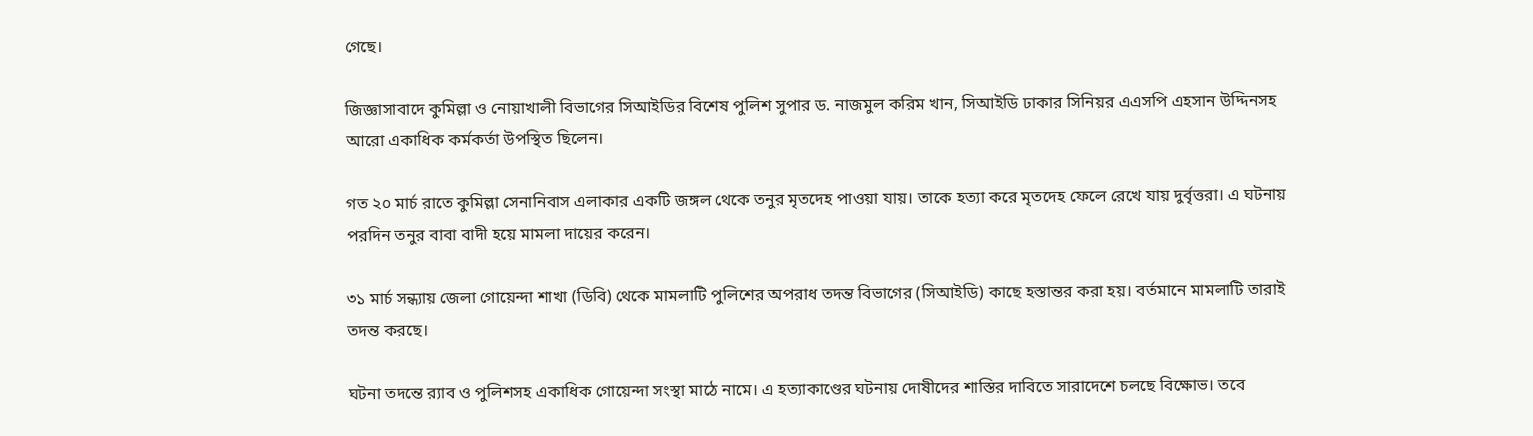গেছে।

জিজ্ঞাসাবাদে কুমিল্লা ও নোয়াখালী বিভাগের সিআইডির বিশেষ পুলিশ সুপার ড. নাজমুল করিম খান, সিআইডি ঢাকার সিনিয়র এএসপি এহসান উদ্দিনসহ আরো একাধিক কর্মকর্তা উপস্থিত ছিলেন।

গত ২০ মার্চ রাতে কুমিল্লা সেনানিবাস এলাকার একটি জঙ্গল থেকে তনুর মৃতদেহ পাওয়া যায়। তাকে হত্যা করে মৃতদেহ ফেলে রেখে যায় দুর্বৃত্তরা। এ ঘটনায় পরদিন তনুর বাবা বাদী হয়ে মামলা দায়ের করেন।

৩১ মার্চ সন্ধ্যায় জেলা গোয়েন্দা শাখা (ডিবি) থেকে মামলাটি পুলিশের অপরাধ তদন্ত বিভাগের (সিআইডি) কাছে হস্তান্তর করা হয়। বর্তমানে মামলাটি তারাই তদন্ত করছে।

ঘটনা তদন্তে র‌্যাব ও পুলিশসহ একাধিক গোয়েন্দা সংস্থা মাঠে নামে। এ হত্যাকাণ্ডের ঘটনায় দোষীদের শাস্তির দাবিতে সারাদেশে চলছে বিক্ষোভ। তবে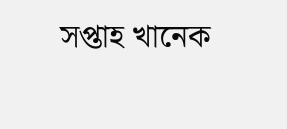সপ্তাহ খানেক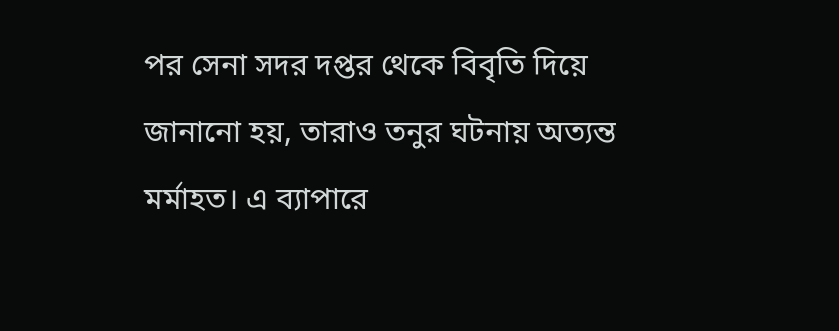পর সেনা সদর দপ্তর থেকে বিবৃতি দিয়ে জানানো হয়, তারাও তনুর ঘটনায় অত্যন্ত মর্মাহত। এ ব্যাপারে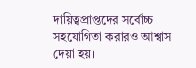দায়িত্বপ্রাপ্তদের সর্বোচ্চ সহযোগিতা করারও আশ্বাস দেয়া হয়।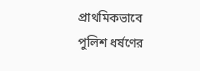প্রাথমিকভাবে পুলিশ ধর্ষণের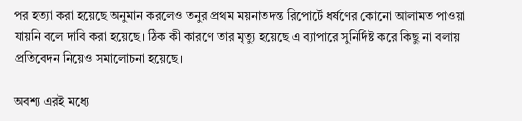পর হত্যা করা হয়েছে অনুমান করলেও তনুর প্রথম ময়নাতদন্ত রিপোর্টে ধর্ষণের কোনো আলামত পাওয়া যায়নি বলে দাবি করা হয়েছে। ঠিক কী কারণে তার মৃত্যু হয়েছে এ ব্যাপারে সুনির্দিষ্ট করে কিছু না বলায় প্রতিবেদন নিয়েও সমালোচনা হয়েছে।

অবশ্য এরই মধ্যে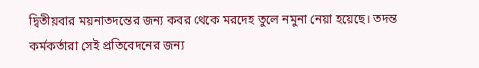দ্বিতীয়বার ময়নাতদন্তের জন্য কবর থেকে মরদেহ তুলে নমুনা নেয়া হয়েছে। তদন্ত কর্মকর্তারা সেই প্রতিবেদনের জন্য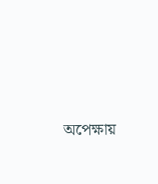অপেক্ষায়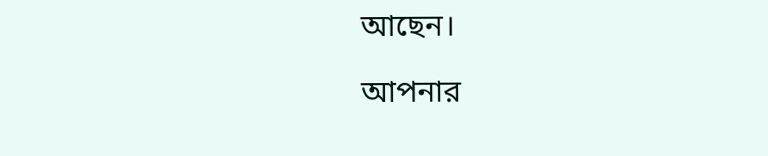আছেন।

আপনার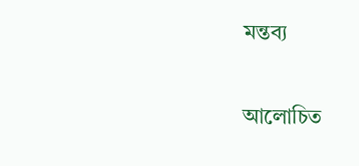মন্তব্য

আলোচিত